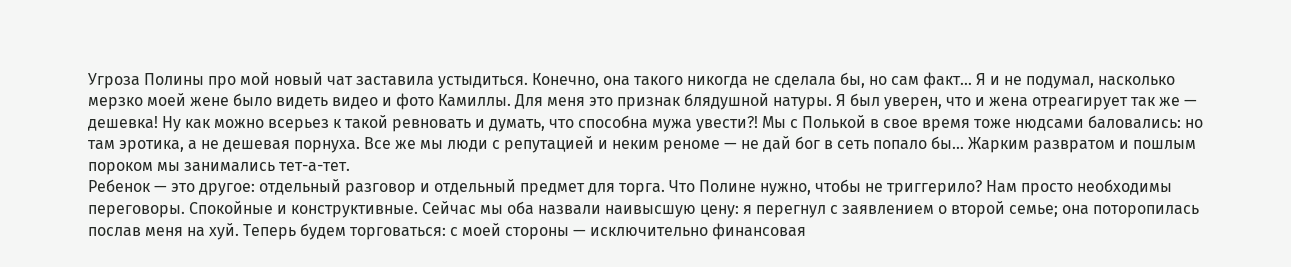Угроза Полины про мой новый чат заставила устыдиться. Конечно, она такого никогда не сделала бы, но сам факт… Я и не подумал, насколько мерзко моей жене было видеть видео и фото Камиллы. Для меня это признак блядушной натуры. Я был уверен, что и жена отреагирует так же — дешевка! Ну как можно всерьез к такой ревновать и думать, что способна мужа увести?! Мы с Полькой в свое время тоже нюдсами баловались: но там эротика, а не дешевая порнуха. Все же мы люди с репутацией и неким реноме — не дай бог в сеть попало бы… Жарким развратом и пошлым пороком мы занимались тет-а-тет.
Ребенок — это другое: отдельный разговор и отдельный предмет для торга. Что Полине нужно, чтобы не триггерило? Нам просто необходимы переговоры. Спокойные и конструктивные. Сейчас мы оба назвали наивысшую цену: я перегнул с заявлением о второй семье; она поторопилась послав меня на хуй. Теперь будем торговаться: с моей стороны — исключительно финансовая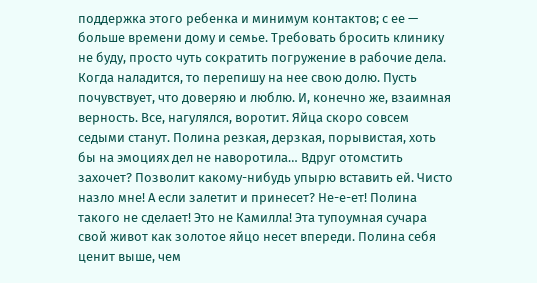поддержка этого ребенка и минимум контактов; с ее — больше времени дому и семье. Требовать бросить клинику не буду, просто чуть сократить погружение в рабочие дела. Когда наладится, то перепишу на нее свою долю. Пусть почувствует, что доверяю и люблю. И, конечно же, взаимная верность. Все, нагулялся, воротит. Яйца скоро совсем седыми станут. Полина резкая, дерзкая, порывистая, хоть бы на эмоциях дел не наворотила… Вдруг отомстить захочет? Позволит какому-нибудь упырю вставить ей. Чисто назло мне! А если залетит и принесет? Не-е-ет! Полина такого не сделает! Это не Камилла! Эта тупоумная сучара свой живот как золотое яйцо несет впереди. Полина себя ценит выше, чем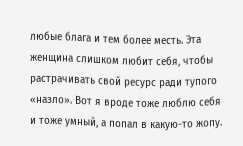любые блага и тем более месть. Эта женщина слишком любит себя, чтобы растрачивать свой ресурс ради тупого «назло». Вот я вроде тоже люблю себя и тоже умный, а попал в какую-то жопу.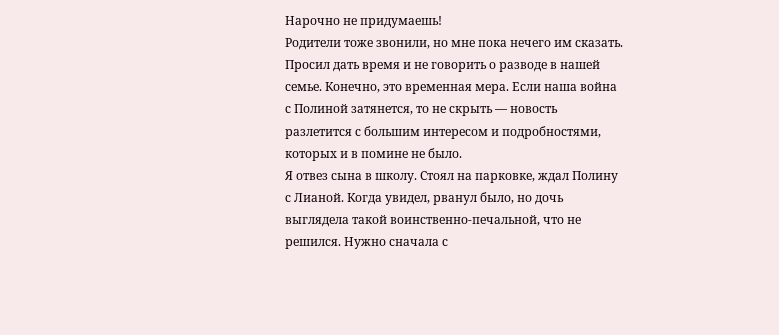Нарочно не придумаешь!
Родители тоже звонили, но мне пока нечего им сказать. Просил дать время и не говорить о разводе в нашей семье. Конечно, это временная мера. Если наша война с Полиной затянется, то не скрыть — новость разлетится с большим интересом и подробностями, которых и в помине не было.
Я отвез сына в школу. Стоял на парковке, ждал Полину с Лианой. Когда увидел, рванул было, но дочь выглядела такой воинственно-печальной, что не решился. Нужно сначала с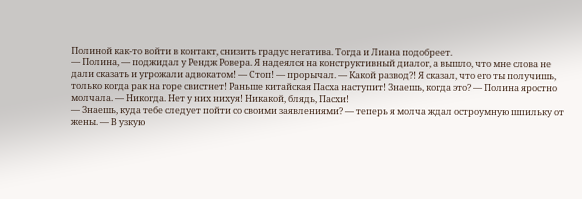Полиной как-то войти в контакт, снизить градус негатива. Тогда и Лиана подобреет.
— Полина, — поджидал у Рендж Ровера. Я надеялся на конструктивный диалог, а вышло, что мне слова не дали сказать и угрожали адвокатом! — Стоп! — прорычал. — Какой развод?! Я сказал, что его ты получишь, только когда рак на горе свистнет! Раньше китайская Пасха наступит! Знаешь, когда это? — Полина яростно молчала. — Никогда. Нет у них нихуя! Никакой, блядь, Пасхи!
— Знаешь, куда тебе следует пойти со своими заявлениями? — теперь я молча ждал остроумную шпильку от жены. — В узкую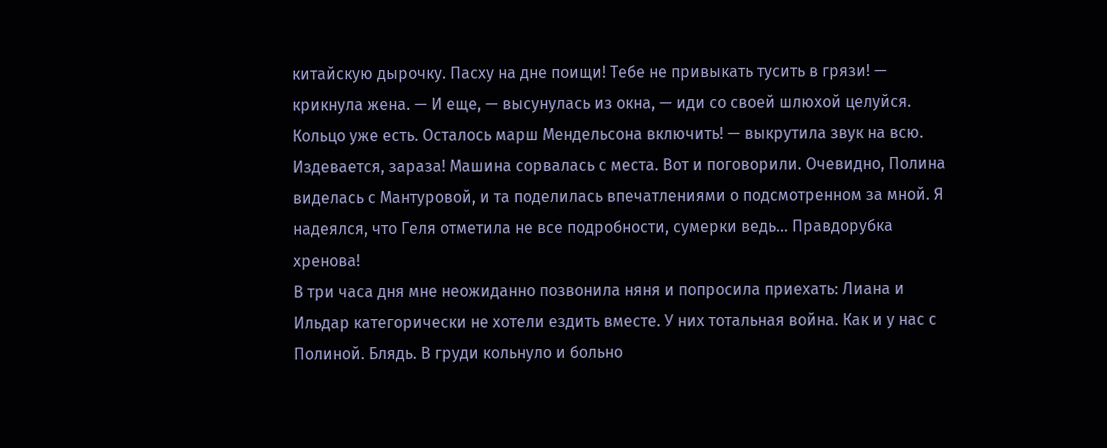китайскую дырочку. Пасху на дне поищи! Тебе не привыкать тусить в грязи! — крикнула жена. — И еще, — высунулась из окна, — иди со своей шлюхой целуйся. Кольцо уже есть. Осталось марш Мендельсона включить! — выкрутила звук на всю. Издевается, зараза! Машина сорвалась с места. Вот и поговорили. Очевидно, Полина виделась с Мантуровой, и та поделилась впечатлениями о подсмотренном за мной. Я надеялся, что Геля отметила не все подробности, сумерки ведь… Правдорубка хренова!
В три часа дня мне неожиданно позвонила няня и попросила приехать: Лиана и Ильдар категорически не хотели ездить вместе. У них тотальная война. Как и у нас с Полиной. Блядь. В груди кольнуло и больно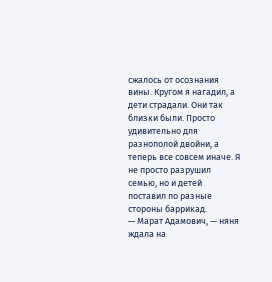сжалось от осознания вины. Кругом я нагадил, а дети страдали. Они так близки были. Просто удивительно для разнополой двойни, а теперь все совсем иначе. Я не просто разрушил семью, но и детей поставил по разные стороны баррикад.
— Марат Адамович, — няня ждала на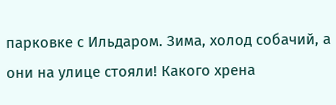парковке с Ильдаром. Зима, холод собачий, а они на улице стояли! Какого хрена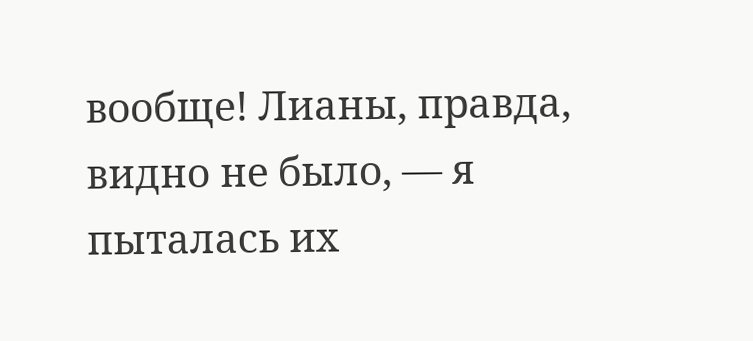вообще! Лианы, правда, видно не было, — я пыталась их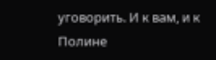уговорить. И к вам, и к Полине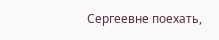Сергеевне поехать,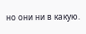но они ни в какую.